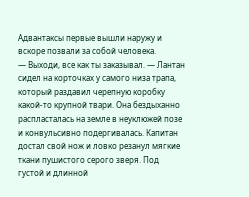Адвантаксы первые вышли наружу и вскоре позвали за собой человека.
— Выходи, все как ты заказывал. — Лантан сидел на корточках у самого низа трапа, который раздавил черепную коробку какой-то крупной твари. Она бездыханно распласталась на земле в неуклюжей позе и конвульсивно подергивалась. Капитан достал свой нож и ловко резанул мягкие ткани пушистого серого зверя. Под густой и длинной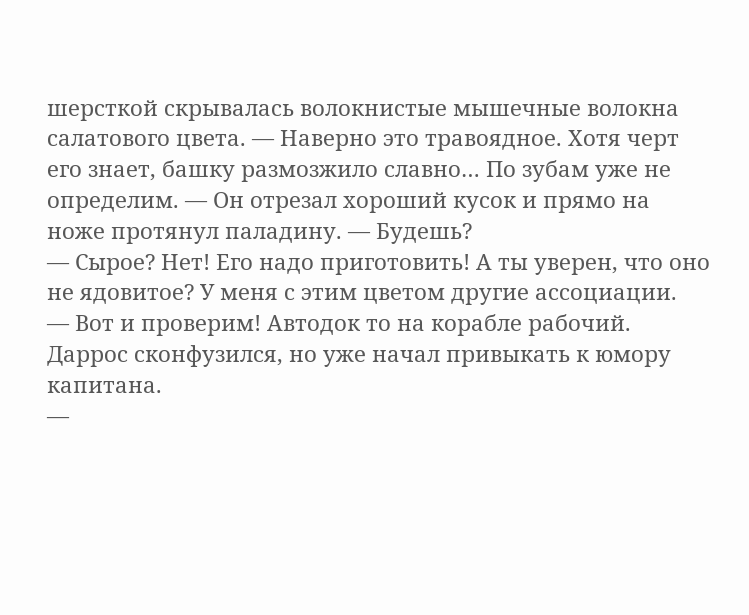шерсткой скрывалась волокнистые мышечные волокна салатового цвета. — Наверно это травоядное. Хотя черт его знает, башку размозжило славно… По зубам уже не определим. — Он отрезал хороший кусок и прямо на ноже протянул паладину. — Будешь?
— Сырое? Нет! Его надо приготовить! А ты уверен, что оно не ядовитое? У меня с этим цветом другие ассоциации.
— Вот и проверим! Автодок то на корабле рабочий.
Даррос сконфузился, но уже начал привыкать к юмору капитана.
—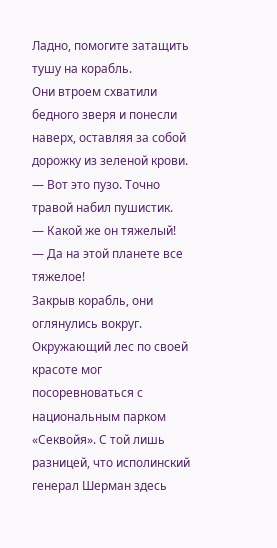Ладно, помогите затащить тушу на корабль.
Они втроем схватили бедного зверя и понесли наверх, оставляя за собой дорожку из зеленой крови.
— Вот это пузо. Точно травой набил пушистик.
— Какой же он тяжелый!
— Да на этой планете все тяжелое!
Закрыв корабль, они оглянулись вокруг. Окружающий лес по своей красоте мог посоревноваться с национальным парком «Секвойя». С той лишь разницей, что исполинский генерал Шерман здесь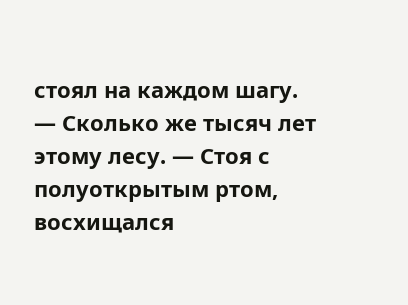стоял на каждом шагу.
— Сколько же тысяч лет этому лесу. — Стоя с полуоткрытым ртом, восхищался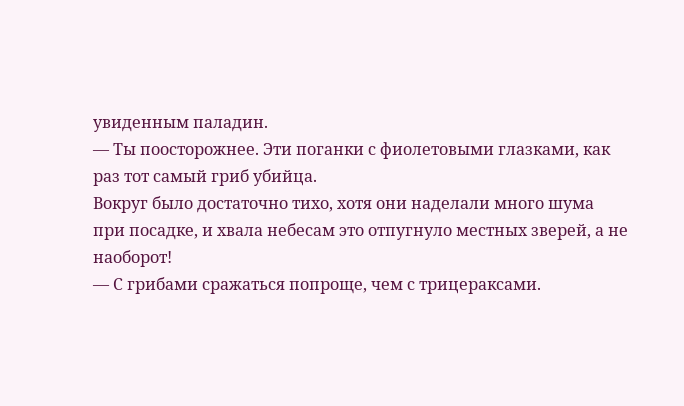увиденным паладин.
— Ты поосторожнее. Эти поганки с фиолетовыми глазками, как раз тот самый гриб убийца.
Вокруг было достаточно тихо, хотя они наделали много шума при посадке, и хвала небесам это отпугнуло местных зверей, а не наоборот!
— С грибами сражаться попроще, чем с трицераксами.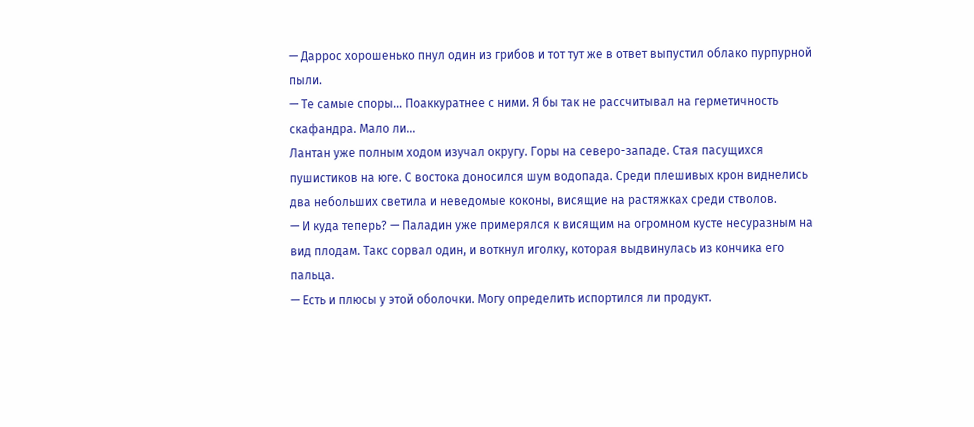— Даррос хорошенько пнул один из грибов и тот тут же в ответ выпустил облако пурпурной пыли.
— Те самые споры… Поаккуратнее с ними. Я бы так не рассчитывал на герметичность скафандра. Мало ли…
Лантан уже полным ходом изучал округу. Горы на северо-западе. Стая пасущихся пушистиков на юге. С востока доносился шум водопада. Среди плешивых крон виднелись два небольших светила и неведомые коконы, висящие на растяжках среди стволов.
— И куда теперь? — Паладин уже примерялся к висящим на огромном кусте несуразным на вид плодам. Такс сорвал один, и воткнул иголку, которая выдвинулась из кончика его пальца.
— Есть и плюсы у этой оболочки. Могу определить испортился ли продукт.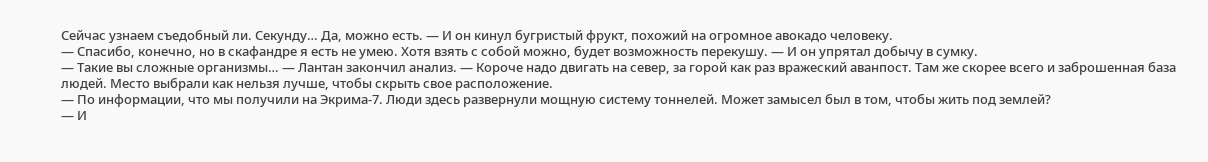Сейчас узнаем съедобный ли. Секунду… Да, можно есть. — И он кинул бугристый фрукт, похожий на огромное авокадо человеку.
— Спасибо, конечно, но в скафандре я есть не умею. Хотя взять с собой можно, будет возможность перекушу. — И он упрятал добычу в сумку.
— Такие вы сложные организмы… — Лантан закончил анализ. — Короче надо двигать на север, за горой как раз вражеский аванпост. Там же скорее всего и заброшенная база людей. Место выбрали как нельзя лучше, чтобы скрыть свое расположение.
— По информации, что мы получили на Экрима-7. Люди здесь развернули мощную систему тоннелей. Может замысел был в том, чтобы жить под землей?
— И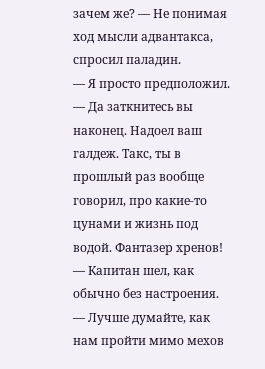зачем же? — Не понимая ход мысли адвантакса, спросил паладин.
— Я просто предположил.
— Да заткнитесь вы наконец. Надоел ваш галдеж. Такс, ты в прошлый раз вообще говорил, про какие-то цунами и жизнь под водой. Фантазер хренов! — Капитан шел, как обычно без настроения. — Лучше думайте, как нам пройти мимо мехов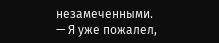незамеченными.
— Я уже пожалел,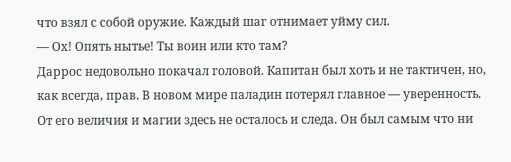что взял с собой оружие. Каждый шаг отнимает уйму сил.
— Ох! Опять нытье! Ты воин или кто там?
Даррос недовольно покачал головой. Капитан был хоть и не тактичен, но, как всегда, прав. В новом мире паладин потерял главное — уверенность. От его величия и магии здесь не осталось и следа. Он был самым что ни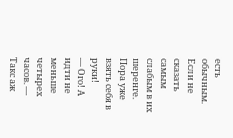есть обычным. Если не сказать самым слабым в их шеренге. Пора уже взять себя в руки!
— Ого! А идти не меньше четырех часов. — Такс аж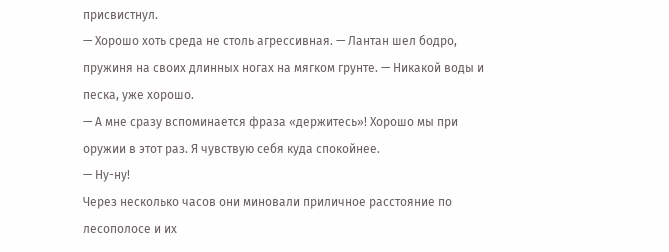присвистнул.
— Хорошо хоть среда не столь агрессивная. — Лантан шел бодро, пружиня на своих длинных ногах на мягком грунте. — Никакой воды и песка, уже хорошо.
— А мне сразу вспоминается фраза «держитесь»! Хорошо мы при оружии в этот раз. Я чувствую себя куда спокойнее.
— Ну-ну!
Через несколько часов они миновали приличное расстояние по лесополосе и их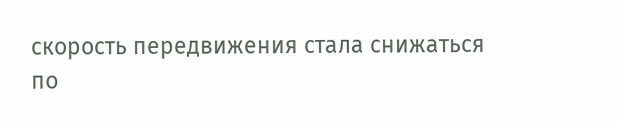скорость передвижения стала снижаться по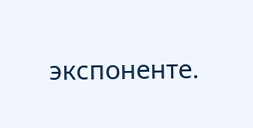экспоненте.